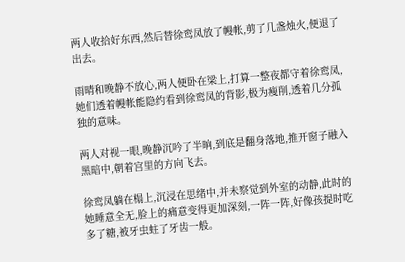两人收拾好东西,然后替徐鸾凤放了幔帐,剪了几盏烛火,便退了出去。

雨晴和晚静不放心,两人便卧在梁上,打算一整夜都守着徐鸾凤,她们透着幔帐能隐约看到徐鸾凤的背影,极为瘦削,透着几分孤独的意味。

两人对视一眼,晚静沉吟了半晌,到底是翻身落地,推开窗子融入黑暗中,朝着宫里的方向飞去。

徐鸾凤躺在榻上,沉浸在思绪中,并未察觉到外室的动静,此时的她睡意全无,脸上的痛意变得更加深刻,一阵一阵,好像孩提时吃多了糖,被牙虫蛀了牙齿一般。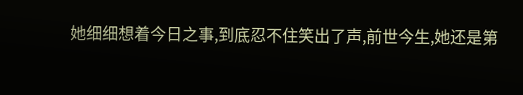她细细想着今日之事,到底忍不住笑出了声,前世今生,她还是第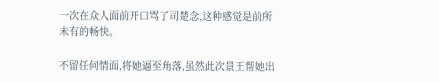一次在众人面前开口骂了司楚念,这种感觉是前所未有的畅快。

不留任何情面,将她逼至角落,虽然此次景王帮她出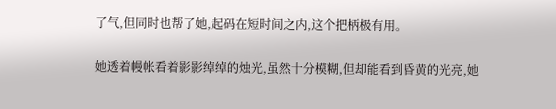了气,但同时也帮了她,起码在短时间之内,这个把柄极有用。

她透着幔帐看着影影绰绰的烛光,虽然十分模糊,但却能看到昏黄的光亮,她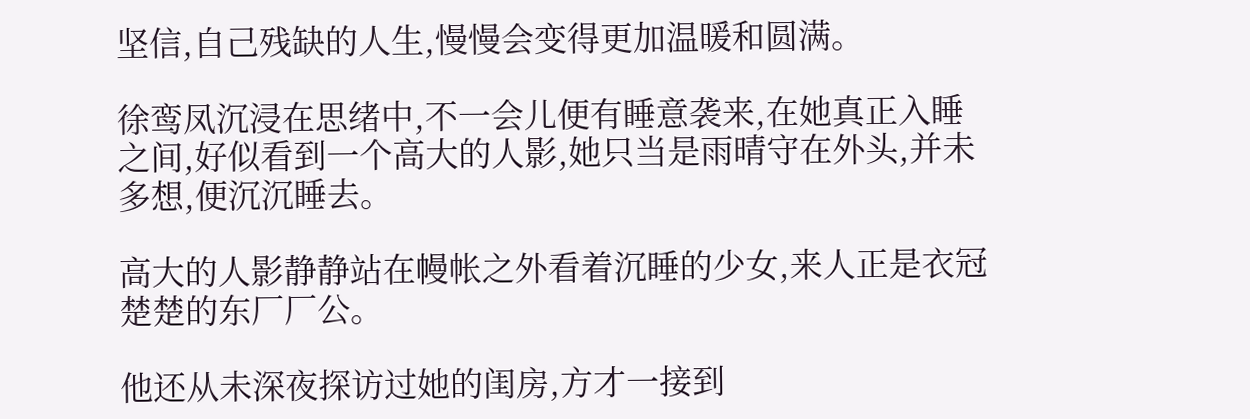坚信,自己残缺的人生,慢慢会变得更加温暖和圆满。

徐鸾凤沉浸在思绪中,不一会儿便有睡意袭来,在她真正入睡之间,好似看到一个高大的人影,她只当是雨晴守在外头,并未多想,便沉沉睡去。

高大的人影静静站在幔帐之外看着沉睡的少女,来人正是衣冠楚楚的东厂厂公。

他还从未深夜探访过她的闺房,方才一接到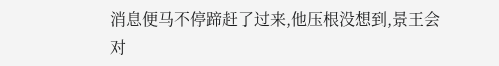消息便马不停蹄赶了过来,他压根没想到,景王会对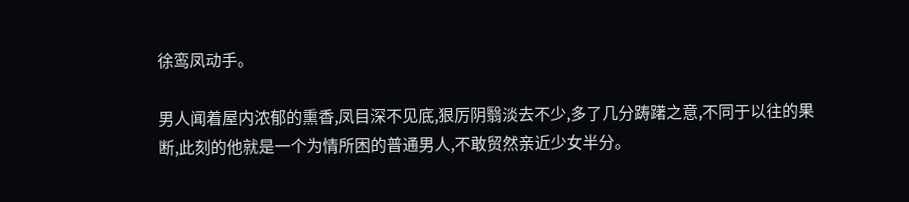徐鸾凤动手。

男人闻着屋内浓郁的熏香,凤目深不见底,狠厉阴翳淡去不少,多了几分踌躇之意,不同于以往的果断,此刻的他就是一个为情所困的普通男人,不敢贸然亲近少女半分。